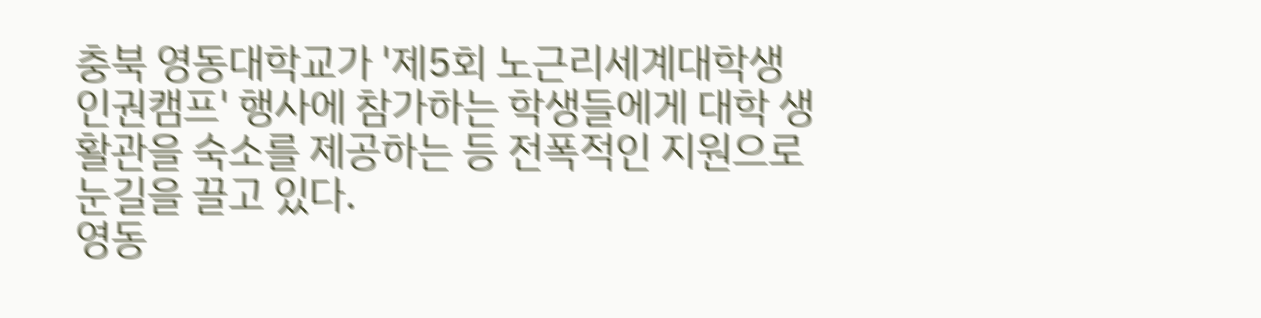충북 영동대학교가 '제5회 노근리세계대학생 인권캠프' 행사에 참가하는 학생들에게 대학 생활관을 숙소를 제공하는 등 전폭적인 지원으로 눈길을 끌고 있다.
영동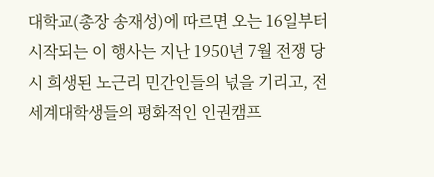대학교(총장 송재성)에 따르면 오는 16일부터 시작되는 이 행사는 지난 1950년 7월 전쟁 당시 희생된 노근리 민간인들의 넋을 기리고, 전세계대학생들의 평화적인 인권캠프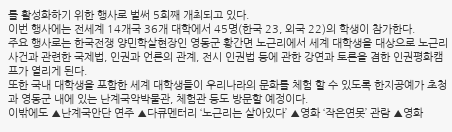를 활성화하기 위한 행사로 벌써 5회째 개최되고 있다.
이번 행사에는 전세계 14개국 36개 대학에서 45명(한국 23, 외국 22)의 학생이 참가한다.
주요 행사로는 한국전쟁 양민학살현장인 영동군 황간면 노근리에서 세계 대학생을 대상으로 노근리 사건과 관련한 국제법, 인권과 언론의 관계, 전시 인권법 등에 관한 강연과 토론을 겸한 인권평화캠프가 열리게 된다.
또한 국내 대학생을 포함한 세계 대학생들이 우리나라의 문화를 체험 할 수 있도록 한지공예가 초청과 영동군 내에 있는 난계국악박물관, 체험관 등도 방문할 예정이다.
이밖에도 ▲난계국안단 연주 ▲다큐멘터리 ‘노근리는 살아있다’ ▲영화 ‘작은연못’ 관람 ▲영화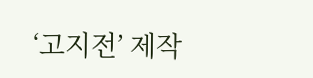‘고지전’ 제작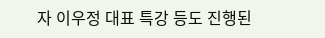자 이우정 대표 특강 등도 진행된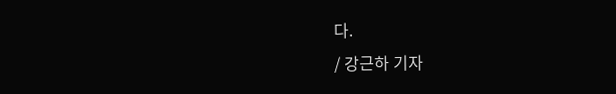다.
/ 강근하 기자